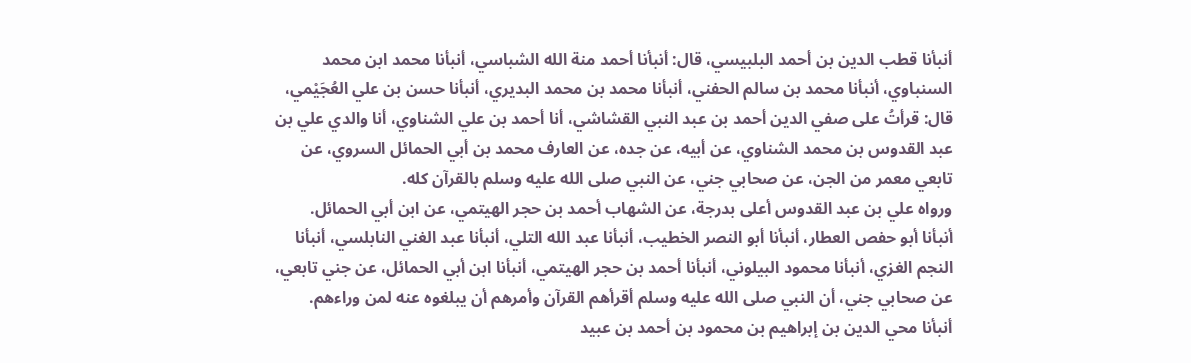أنبأنا قطب الدين بن أحمد البلبيسي، قال: أنبأنا أحمد منة الله الشباسي، أنبأنا محمد ابن محمد السنباوي، أنبأنا محمد بن سالم الحفني، أنبأنا محمد بن محمد البديري، أنبأنا حسن بن علي العُجَيْمي، قال: قرأتُ على صفي الدين أحمد بن عبد النبي القشاشي، أنا أحمد بن علي الشناوي، أنا والدي علي بن عبد القدوس بن محمد الشناوي، عن أبيه، عن جده، عن العارف محمد بن أبي الحمائل السروي، عن تابعي معمر من الجن، عن صحابي جني، عن النبي صلى الله عليه وسلم بالقرآن كله.
ورواه علي بن عبد القدوس أعلى بدرجة، عن الشهاب أحمد بن حجر الهيتمي، عن ابن أبي الحمائل.
أنبأنا أبو حفص العطار، أنبأنا أبو النصر الخطيب، أنبأنا عبد الله التلي، أنبأنا عبد الغني النابلسي، أنبأنا النجم الغزي، أنبأنا محمود البيلوني، أنبأنا أحمد بن حجر الهيتمي، أنبأنا ابن أبي الحمائل، عن جني تابعي، عن صحابي جني، أن النبي صلى الله عليه وسلم أقرأهم القرآن وأمرهم أن يبلغوه عنه لمن وراءهم.
أنبأنا محي الدين بن إبراهيم بن محمود بن أحمد بن عبيد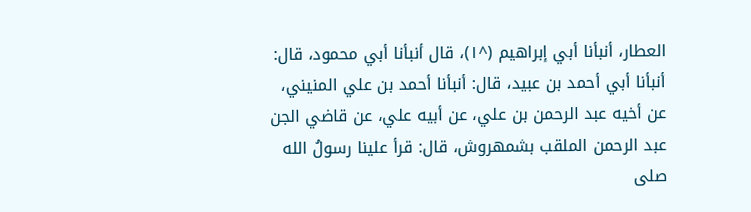العطار، أنبأنا أبي إبراهيم (^١)، قال أنبأنا أبي محمود، قال: أنبأنا أبي أحمد بن عبيد، قال: أنبأنا أحمد بن علي المنيني، عن أخيه عبد الرحمن بن علي، عن أبيه علي، عن قاضي الجن عبد الرحمن الملقب بشمهروش، قال: قرأ علينا رسولُ الله صلى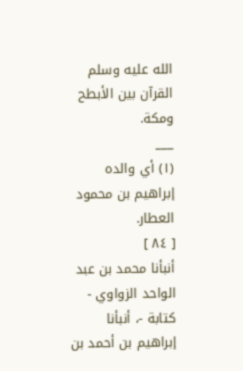الله عليه وسلم القرآن بين الأبطح ومكة.
___
(١) أي والده إبراهيم بن محمود العطار.
[ ٨٤ ]
أنبأنا محمد بن عبد الواحد الزواوي - كتابة -، أنبأنا إبراهيم بن أحمد بن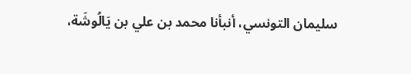سليمان التونسي، أنبأنا محمد بن علي بن يَالُوشَة،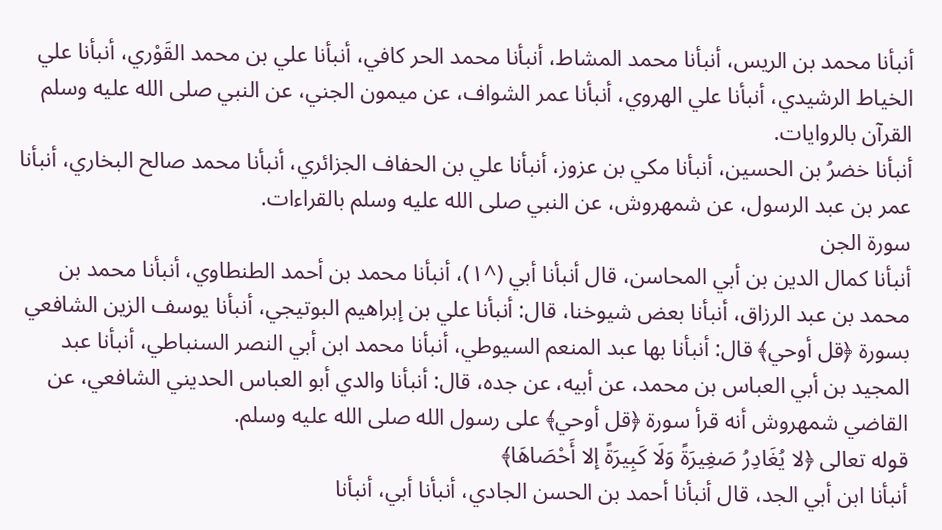أنبأنا محمد بن الريس، أنبأنا محمد المشاط، أنبأنا محمد الحر كافي، أنبأنا علي بن محمد القَوْري، أنبأنا علي الخياط الرشيدي، أنبأنا علي الهروي، أنبأنا عمر الشواف، عن ميمون الجني، عن النبي صلى الله عليه وسلم القرآن بالروايات.
أنبأنا خضرُ بن الحسين، أنبأنا مكي بن عزوز، أنبأنا علي بن الحفاف الجزائري، أنبأنا محمد صالح البخاري، أنبأنا عمر بن عبد الرسول، عن شمهروش، عن النبي صلى الله عليه وسلم بالقراءات.
سورة الجن
أنبأنا كمال الدين بن أبي المحاسن، قال أنبأنا أبي (^١)، أنبأنا محمد بن أحمد الطنطاوي، أنبأنا محمد بن محمد بن عبد الرزاق، أنبأنا بعض شيوخنا، قال: أنبأنا علي بن إبراهيم البوتيجي، أنبأنا يوسف الزين الشافعي بسورة ﴿قل أوحي﴾ قال: أنبأنا بها عبد المنعم السيوطي، أنبأنا محمد ابن أبي النصر السنباطي، أنبأنا عبد المجيد بن أبي العباس بن محمد، عن أبيه، عن جده، قال: أنبأنا والدي أبو العباس الحديني الشافعي، عن القاضي شمهروش أنه قرأ سورة ﴿قل أوحي﴾ على رسول الله صلى الله عليه وسلم.
قوله تعالى ﴿لا يُغَادِرُ صَغِيرَةً وَلَا كَبِيرَةً إلا أَحْصَاهَا﴾
أنبأنا ابن أبي الجد، قال أنبأنا أحمد بن الحسن الجادي، أنبأنا أبي، أنبأنا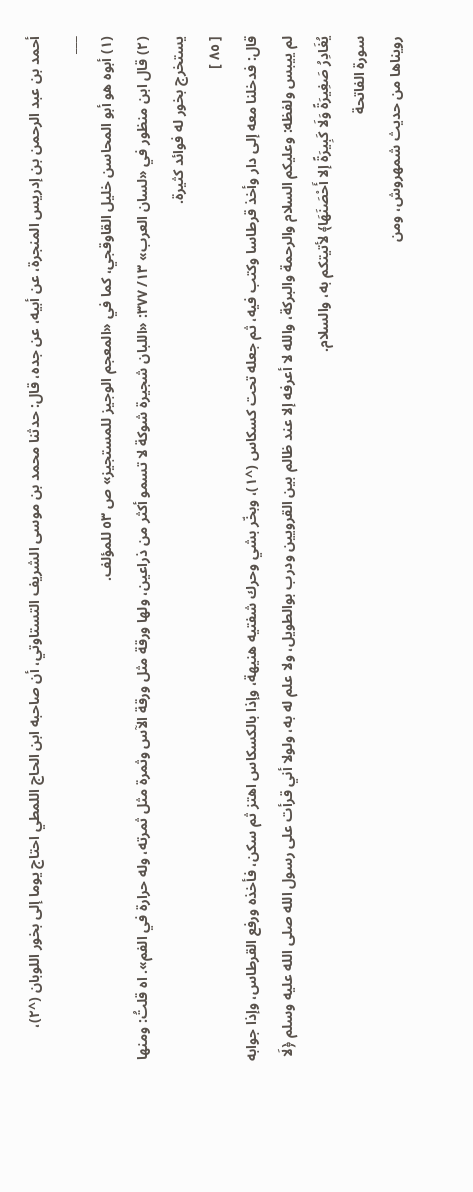أحمد بن عبد الرحمن بن إدريس المنجرة، عن أبيه، عن جده، قال: حدثنا محمد بن موسى الشريف التستاوتي، أن صاحبه ابن الحاج اللمطي احتاج يوما إلى بخور اللوبان (^٢)،
___
(١) أبوه هو أبو المحاسن خليل القاوقجي، كما في «المعجم الوجيز للمستجيز» ص ٥٣ للمؤلف.
(٢) قال ابن منظور في «لسان العرب» ١٣/ ٣٧٧: «اللبان شجيرة شوكة لا تسمو أكثر من ذراعين، ولها ورقة مثل ورقة الآس وثمرة مثل ثمرته، وله حرارة في الفم». اه قلتُ: ومنها يستخرج بخور له فوائد كثيرة.
[ ٨٥ ]
قال: فدخلنا معه إلى دار وأخذ قرطاسا وكتب فيه، ثم جعله تحت كسكاس (^١)، وبخّر بشي وحرك شفتيه هنيهة، وإذا بالكسكاس اهتز ثم سكن، فأخذه ورفع القرطاس، وإذا جوابه لم ييبس ولفظه: وعليكم السلام والرحمة والبركة، والله لا أعرفه إلا عند ظالم بين القرويين ودرب بوالطويل، ولا علم له به، ولولا أني قرأت على رسول الله صلى الله عليه وسلم ﴿لَا يُغَادِرُ صَغِيرَةً وَلَا كَبِيرَةً إلا أَحْصَنَهَا﴾ لأتيتكم به، والسلام.
سورة الفاتحة
رويناها من حديث شمهروش، ومن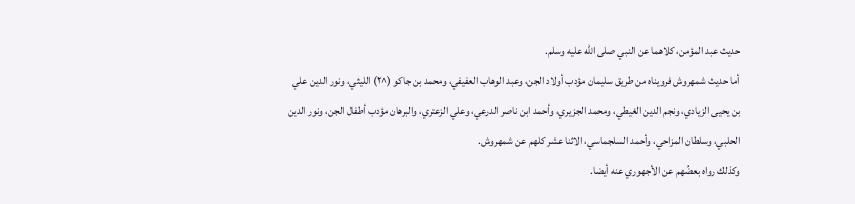حديث عبد المؤمن، كلاهما عن النبي صلى الله عليه وسلم.
أما حديث شمهروش فرويناه من طريق سليمان مؤدب أولاد الجن، وعبد الوهاب العفيفي، ومحمد بن جاكو (^٢) الليثي، ونور الدين علي بن يحيى الزيادي، ونجم الدين الغيطي، ومحمد الجزيري، وأحمد ابن ناصر الدرعي، وعلي الزعتري، والبرهان مؤدب أطفال الجن، ونور الدين الحلبي، وسلطان المزاحي، وأحمد السلجماسي، الاثنا عشر كلهم عن شمهروش.
وكذلك رواه بعضُهم عن الأجهوري عنه أيضا.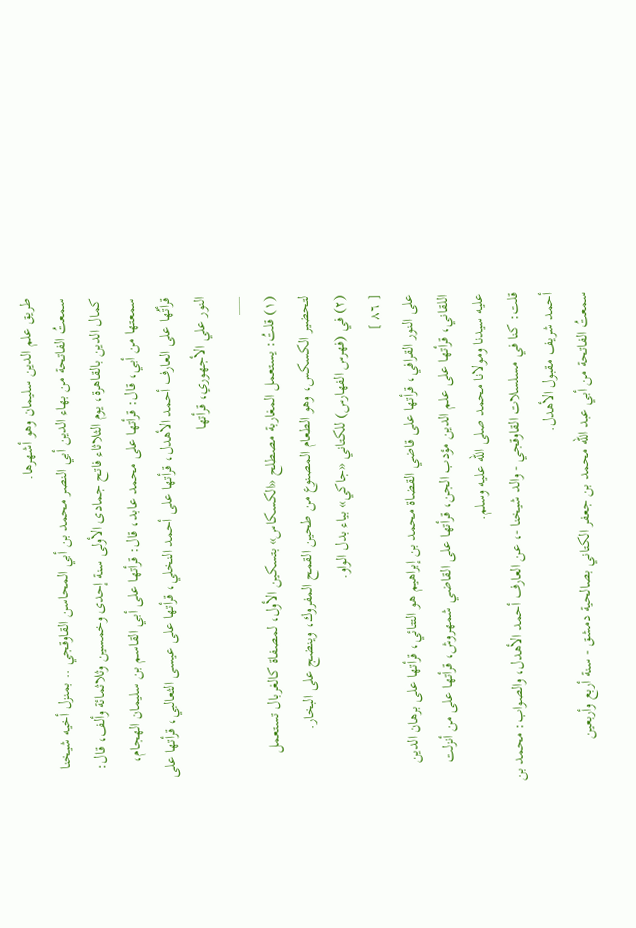طريق علم الدين سليمان وهو أشهرها.
سمعتُ الفاتحة من بهاء الدين أبي النصر محمد بن أبي المحاسن القاوقجي .. بمنزل أخيه شيخنا كمال الدين بالقاهرة، يوم الثلاثاء فاتح جمادى الأولى سنة إحدى وخمسين وثلاثمائة وألف، قال: سمعتها من أبي، قال: قرأتها على محمد عابد، قال: قرأتها على أبي القاسم بن سليمان الهجام، قرأتُها على العارف أحمد الأهدل، قرأتها على أحمد النخلي، قرأتها على عيسى الثعالبي، قرأتها على النور علي الأجهوري، قرأتها
___
(١) قلتُ: يستعمل المغاربة مصطلح «الكسكاس» بتسكين الأول، لمصفاة كالغربال تستعمل لتحضير الكسكس، وهو الطعام المصنوع من طحين القمح المفروك، وينضج على البخار.
(٢) في (فهرس الفهارس) للكتاني «جاكي» بياء بدل الواو.
[ ٨٦ ]
على النور القرافي، قرأتها على قاضي القضاة محمد بن إبراهيم هو التتائي، قرأتها على برهان الدين اللقاني، قرأتها على علم الدين مؤدب الجن، قرأتها على القاضي شمهروش، قرأتها على من أنزلت عليه سيدنا ومولانا محمد صلى الله عليه وسلم.
قلت: كنا في مسلسلات القاوقجي - والد شيخنا -، عن العارف أحمد الأهدل، والصواب: محمد بن أحمد شريف مقبول الأهدل.
سمعتُ الفاتحة من أبي عبد الله محمد بن جعفر الكتاني بصالحية دمشق - سنة أربع وأربعين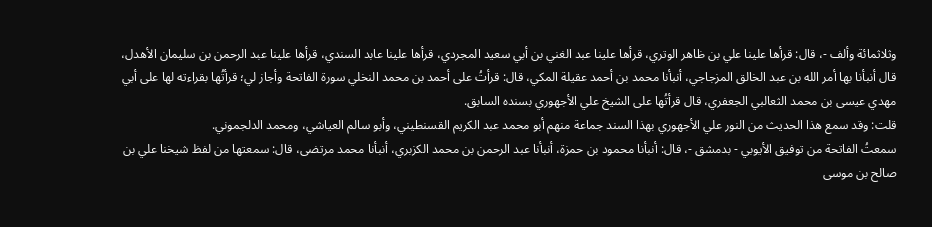وثلاثمائة وألف -، قال: قرأها علينا علي بن ظاهر الوتري، قرأها علينا عبد الغني بن أبي سعيد المجردي، قرأها علينا عابد السندي، قرأها علينا عبد الرحمن بن سليمان الأهدل، قال أنبأنا بها أمر الله بن عبد الخالق المزجاجي، أنبأنا محمد بن أحمد عقيلة المكي، قال: قرأتُ على أحمد بن محمد النخلي سورة الفاتحة وأجاز لي؛ قرأتُها بقراءته لها على أبي مهدي عيسى بن محمد الثعالبي الجعفري، قال قرأتُها على الشيخ علي الأجهوري بسنده السابق.
قلت: وقد سمع هذا الحديث من النور علي الأجهوري بهذا السند جماعة منهم أبو محمد عبد الكريم القسنطيني، وأبو سالم العياشي، ومحمد الدلجموني.
سمعتُ الفاتحة من توفيق الأيوبي - بدمشق -، قال: أنبأنا محمود بن حمزة، أنبأنا عبد الرحمن بن محمد الكزبري، أنبأنا محمد مرتضى، قال: سمعتها من لفظ شيخنا علي بن صالح بن موسى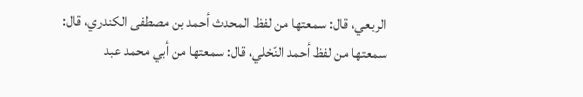الربعي، قال: سمعتها من لفظ المحدث أحمد بن مصطفى الكندري، قال: سمعتها من لفظ أحمد النّخلي، قال: سمعتها من أبي محمد عبد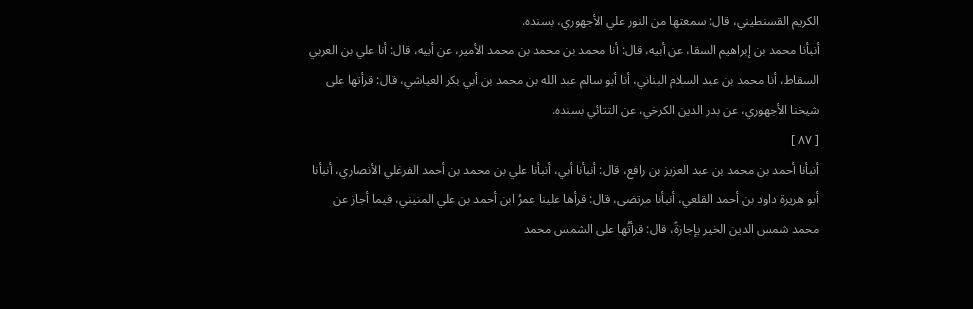الكريم القسنطيني، قال: سمعتها من النور علي الأجهوري، بسنده.
أنبأنا محمد بن إبراهيم السقا، عن أبيه، قال: أنا محمد بن محمد بن محمد الأمير، عن أبيه، قال: أنا علي بن العربي السقاط، أنا محمد بن عبد السلام البناني، أنا أبو سالم عبد الله بن محمد بن أبي بكر العياشي، قال: قرأتها على شيخنا الأجهوري، عن بدر الدين الكرخي، عن التتائي بسنده.
[ ٨٧ ]
أنبأنا أحمد بن محمد بن عبد العزيز بن رافع، قال: أنبأنا أبي، أنبأنا علي بن محمد بن أحمد الفرغلي الأنصاري، أنبأنا أبو هريرة داود بن أحمد القلعي، أنبأنا مرتضى، قال: قرأها علينا عمرُ ابن أحمد بن علي المنيني، فيما أجاز عن محمد شمس الدين الخير يإجازةً، قال: قرأتُها على الشمس محمد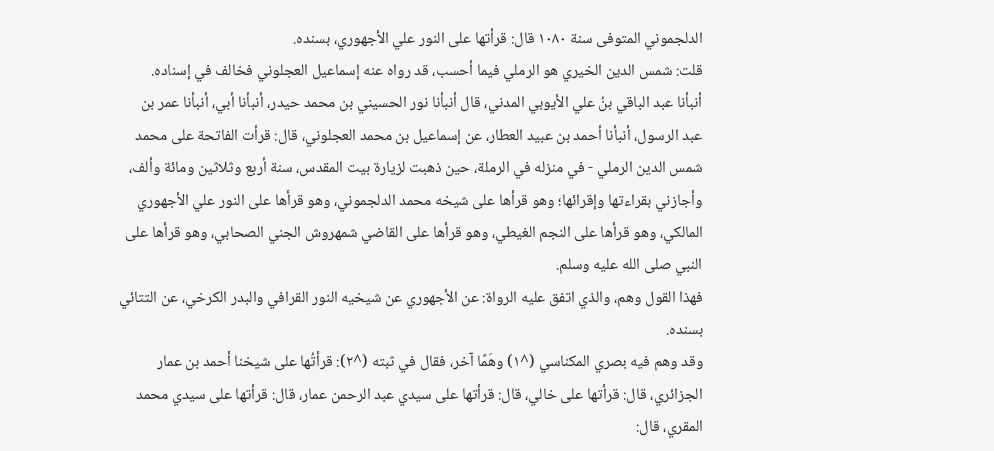الدلجموني المتوفى سنة ١٠٨٠ قال: قرأتها على النور علي الأجهوري، بسنده.
قلت: شمس الدين الخيري هو الرملي فيما أحسب، قد رواه عنه إسماعيل العجلوني فخالف في إسناده.
أنبأنا عبد الباقي بنُ علي الأيوبي المدني، قال أنبأنا نور الحسيني بن محمد حيدر، أنبأنا أبي، أنبأنا عمر بن عبد الرسول، أنبأنا أحمد بن عبيد العطار، عن إسماعيل بن محمد العجلوني، قال: قرأت الفاتحة على محمد شمس الدين الرملي - في منزله في الرملة، حين ذهبت لزيارة بيت المقدس، سنة أربع وثلاثين ومائة وألف، وأجازني بقراءتها وإقرائها؛ وهو قرأها على شيخه محمد الدلجموني، وهو قرأها على النور علي الأجهوري المالكي، وهو قرأها على النجم الغيطي، وهو قرأها على القاضي شمهروش الجني الصحابي، وهو قرأها على النبي صلى الله عليه وسلم.
فهذا القول وهم، والذي اتفق عليه الرواة: عن الأجهوري عن شيخيه النور القرافي والبدر الكرخي، عن التتائي بسنده.
وقد وهم فيه بصري المكناسي (^١) وهَمًا آخر، فقال في ثبته (^٢): قرأتُها على شيخنا أحمد بن عمار الجزائري، قال: قرأتها على خالي، قال: قرأتها على سيدي عبد الرحمن عمار، قال: قرأتها على سيدي محمد المقري، قال: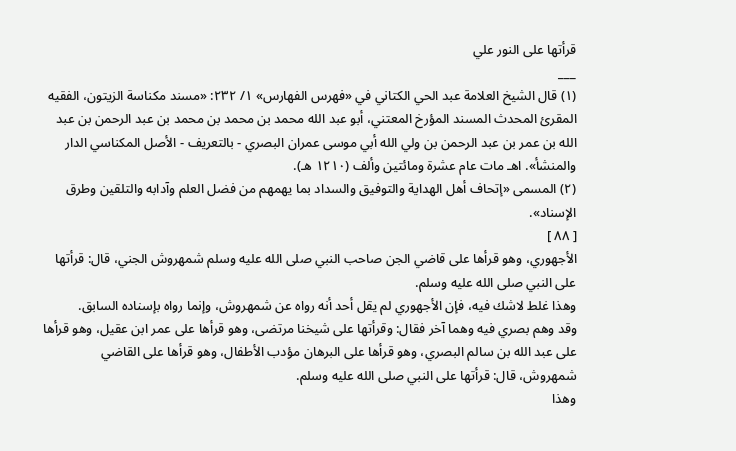قرأتها على النور علي
___
(١) قال الشيخ العلامة عبد الحي الكتاني في «فهرس الفهارس» ١/ ٢٣٢: «مسند مكناسة الزيتون، الفقيه المقرئ المحدث المسند المؤرخ المعتني، أبو عبد الله محمد بن محمد بن محمد بن عبد الرحمن بن عبد الله بن عمر بن عبد الرحمن بن ولي الله أبي موسى عمران البصري - بالتعريف - الأصل المكناسي الدار والمنشأ». اهـ مات عام عشرة ومائتين وألف (١٢١٠ هـ).
(٢) المسمى «إتحاف أهل الهداية والتوفيق والسداد بما يهمهم من فضل العلم وآدابه والتلقين وطرق الإسناد».
[ ٨٨ ]
الأجهوري، وهو قرأها على قاضي الجن صاحب النبي صلى الله عليه وسلم شمهروش الجني، قال: قرأتها على النبي صلى الله عليه وسلم.
وهذا غلط لاشك فيه، فإن الأجهوري لم يقل أحد أنه رواه عن شمهروش، وإنما رواه بإسناده السابق.
وقد وهم بصري فيه وهما آخر فقال: وقرأتها على شيخنا مرتضى، وهو قرأها على عمر ابن عقيل، وهو قرأها على عبد الله بن سالم البصري، وهو قرأها على البرهان مؤدب الأطفال، وهو قرأها على القاضي شمهروش، قال: قرأتها على النبي صلى الله عليه وسلم.
وهذا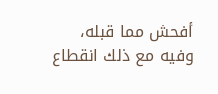أفحش مما قبله، وفيه مع ذلك انقطاع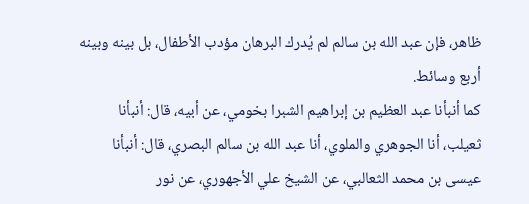ظاهر، فإن عبد الله بن سالم لم يُدرك البرهان مؤدب الأطفال، بل بينه وبينه أربع وسائط.
كما أنبأنا عبد العظيم بن إبراهيم الشبرا بخومي، عن أبيه، قال: أنبأنا ثعيلب، أنا الجوهري والملوي، أنا عبد الله بن سالم البصري، قال: أنبأنا عيسى بن محمد الثعالبي، عن الشيخ علي الأجهوري، عن نور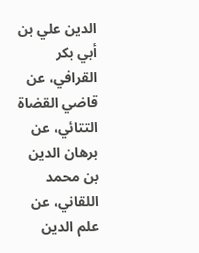الدين علي بن أبي بكر القرافي، عن قاضي القضاة التتائي، عن برهان الدين بن محمد اللقاني، عن علم الدين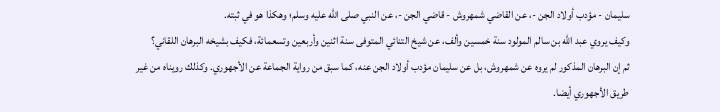سليمان - مؤدب أولاد الجن -، عن القاضي شمهروش - قاضي الجن -، عن النبي صلى الله عليه وسلم؛ وهكذا هو في ثبته.
وكيف يروي عبد الله بن سالم المولود سنة خمسين وألف، عن شيخ التنائي المتوفى سنة اثنين وأربعين وتسعمائة، فكيف بشيخه البرهان اللقاني؟
ثم إن البرهان المذكور لم يروه عن شمهروش، بل عن سليمان مؤدب أولاد الجن عنه، كما سبق من رواية الجماعة عن الأجهوري. وكذلك رويناه من غير طريق الأجهوري أيضا.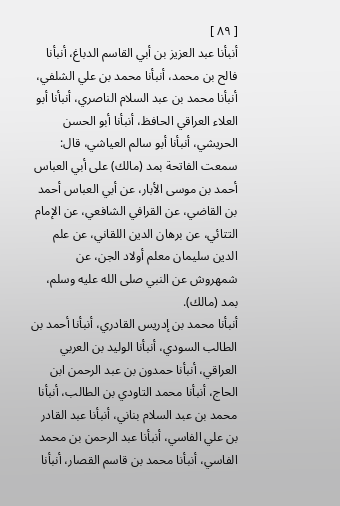[ ٨٩ ]
أنبأنا عبد العزيز بن أبي القاسم الدباغ، أنبأنا فالح بن محمد، أنبأنا محمد بن علي الشلفي، أنبأنا محمد بن عبد السلام الناصري، أنبأنا أبو العلاء العراقي الحافظ، أنبأنا أبو الحسن الحريشي، أنبأنا أبو سالم العياشي، قال: سمعت الفاتحة بمد (مالك) على أبي العباس أحمد بن موسى الأبار، عن أبي العباس أحمد بن القاضي، عن القرافي الشافعي، عن الإمام التتائي، عن برهان الدين اللقاني، عن علم الدين سليمان معلم أولاد الجن، عن شمهروش عن النبي صلى الله عليه وسلم، بمد (مالك).
أنبأنا محمد بن إدريس القادري، أنبأنا أحمد بن الطالب السودي، أنبأنا الوليد بن العربي العراقي، أنبأنا حمدون بن عبد الرحمن ابن الحاج، أنبأنا محمد التاودي بن الطالب، أنبأنا محمد بن عبد السلام بناني، أنبأنا عبد القادر بن علي الفاسي، أنبأنا عبد الرحمن بن محمد الفاسي، أنبأنا محمد بن قاسم القصار، أنبأنا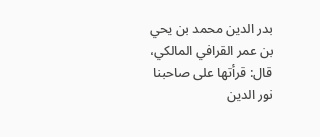بدر الدين محمد بن يحي بن عمر القرافي المالكي، قال: قرأتها على صاحبنا نور الدين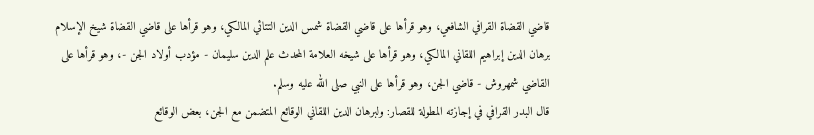قاضي القضاة القرافي الشافعي، وهو قرأها على قاضي القضاة شمس الدين التتائي المالكي، وهو قرأها على قاضي القضاة شيخ الإسلام برهان الدين إبراهيم اللقاني المالكي، وهو قرأها على شيخه العلامة المحدث علم الدين سليمان - مؤدب أولاد الجن -، وهو قرأها على القاضي شمهروش - قاضي الجن، وهو قرأها على النبي صلى الله عليه وسلم.
قال البدر القرافي في إجازته المطولة للقصار: ولبرهان الدين اللقاني الوقائع المتضمن مع الجن، بعض الوقائع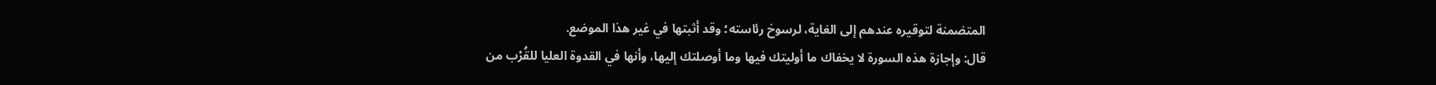المتضمنة لتوقيره عندهم إلى الغاية، لرسوخ رئاسته؛ وقد أثبتها في غير هذا الموضع.
قال: وإجازة هذه السورة لا يخفاك ما أوليتك فيها وما أوصلتك إليها، وأنها في القدوة العليا للقُرْب من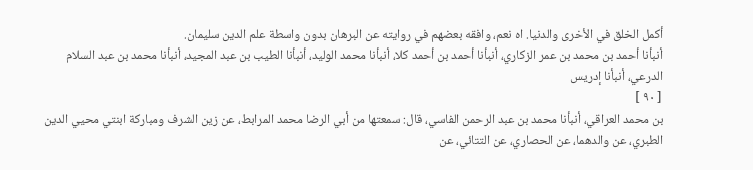أكمل الخلق في الأخرى والدنيا. اه نعم، وافقه بعضهم في روايته عن البرهان بدون واسطة علم الدين سليمان.
أنبأنا أحمد بن محمد بن عمر الزكاري، أنبأنا أحمد بن أحمد كلا، أنبأنا محمد الوليد، أنبأنا الطيب بن عبد المجيد، أنبأنا محمد بن عبد السلام الدرعي، أنبأنا إدريس
[ ٩٠ ]
بن محمد العراقي، أنبأنا محمد بن عبد الرحمن الفاسي، قال: سمعتها من أبي الرضا محمد المرابط، عن زين الشرف ومباركة ابنتي محيي الدين الطبري، عن والدهما، عن الحصاري، عن التتائي، عن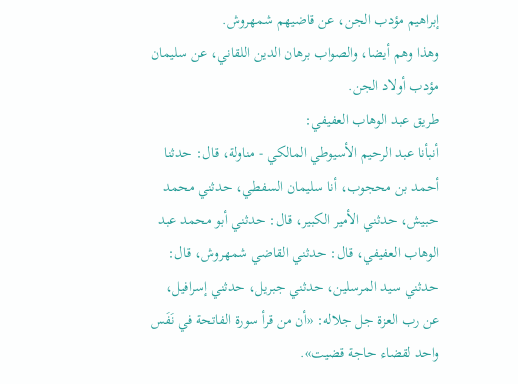إبراهيم مؤدب الجن، عن قاضيهم شمهروش.
وهذا وهم أيضا، والصواب برهان الدين اللقاني، عن سليمان مؤدب أولاد الجن.
طريق عبد الوهاب العفيفي:
أنبأنا عبد الرحيم الأسيوطي المالكي - مناولة، قال: حدثنا أحمد بن محجوب، أنا سليمان السفطي، حدثني محمد حبيش، حدثني الأمير الكبير، قال: حدثني أبو محمد عبد الوهاب العفيفي، قال: حدثني القاضي شمهروش، قال: حدثني سيد المرسلين، حدثني جبريل، حدثني إسرافيل، عن رب العزة جل جلاله: «أن من قرأ سورة الفاتحة في نَفَس واحد لقضاء حاجة قضيت».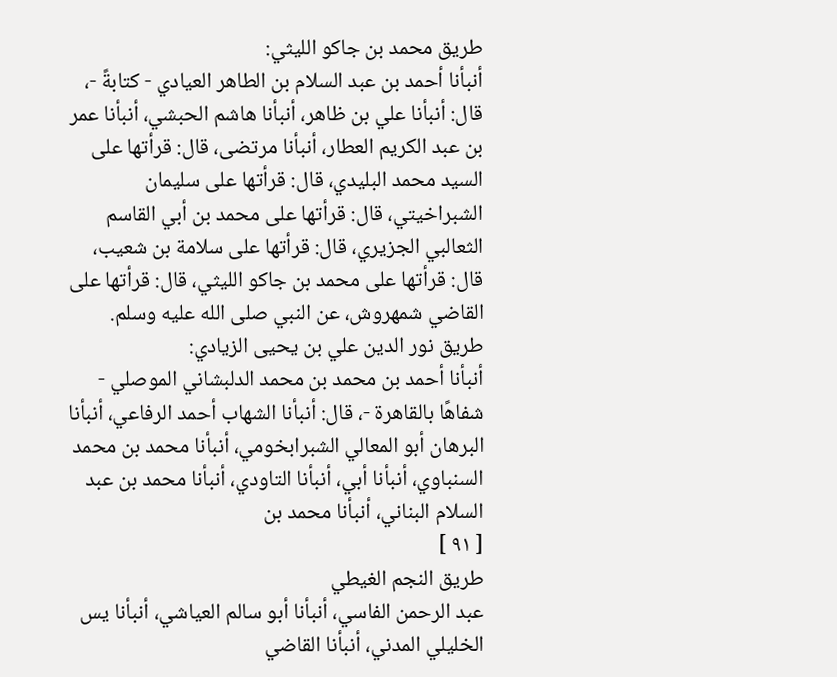طريق محمد بن جاكو الليثي:
أنبأنا أحمد بن عبد السلام بن الطاهر العيادي - كتابةً -، قال: أنبأنا علي بن ظاهر، أنبأنا هاشم الحبشي، أنبأنا عمر بن عبد الكريم العطار، أنبأنا مرتضى، قال: قرأتها على السيد محمد البليدي، قال: قرأتها على سليمان الشبراخيتي، قال: قرأتها على محمد بن أبي القاسم الثعالبي الجزيري، قال: قرأتها على سلامة بن شعيب، قال: قرأتها على محمد بن جاكو الليثي، قال: قرأتها على القاضي شمهروش، عن النبي صلى الله عليه وسلم.
طريق نور الدين علي بن يحيى الزيادي:
أنبأنا أحمد بن محمد بن محمد الدلبشاني الموصلي - شفاهًا بالقاهرة -، قال: أنبأنا الشهاب أحمد الرفاعي، أنبأنا البرهان أبو المعالي الشبرابخومي، أنبأنا محمد بن محمد السنباوي، أنبأنا أبي، أنبأنا التاودي، أنبأنا محمد بن عبد السلام البناني، أنبأنا محمد بن
[ ٩١ ]
طريق النجم الغيطي
عبد الرحمن الفاسي، أنبأنا أبو سالم العياشي، أنبأنا يس الخليلي المدني، أنبأنا القاضي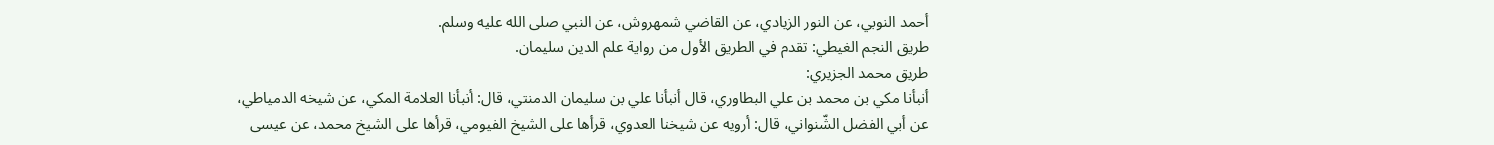أحمد النوبي، عن النور الزيادي، عن القاضي شمهروش، عن النبي صلى الله عليه وسلم.
طريق النجم الغيطي: تقدم في الطريق الأول من رواية علم الدين سليمان.
طريق محمد الجزيري:
أنبأنا مكي بن محمد بن علي البطاوري، قال أنبأنا علي بن سليمان الدمنتي، قال: أنبأنا العلامة المكي، عن شيخه الدمياطي، عن أبي الفضل الشّنواني، قال: أرويه عن شيخنا العدوي، قرأها على الشيخ الفيومي، قرأها على الشيخ محمد، عن عيسى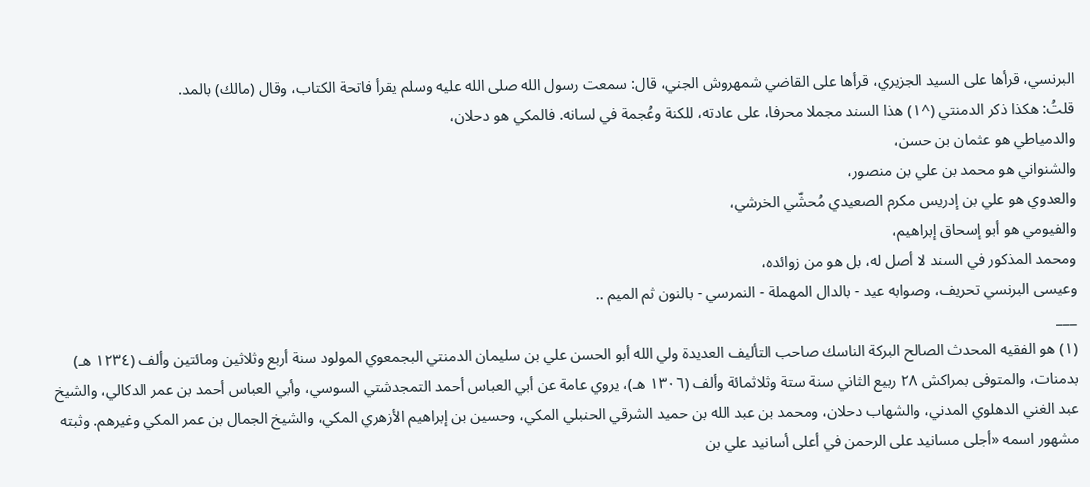البرنسي، قرأها على السيد الجزيري، قرأها على القاضي شمهروش الجني، قال: سمعت رسول الله صلى الله عليه وسلم يقرأ فاتحة الكتاب، وقال (مالك) بالمد.
قلتُ: هكذا ذكر الدمنتي (^١) هذا السند مجملا محرفا، على عادته، للكنة وعُجمة في لسانه. فالمكي هو دحلان،
والدمياطي هو عثمان بن حسن،
والشنواني هو محمد بن علي بن منصور،
والعدوي هو علي بن إدريس مكرم الصعيدي مُحشّي الخرشي،
والفيومي هو أبو إسحاق إبراهيم،
ومحمد المذكور في السند لا أصل له، بل هو من زوائده،
وعيسى البرنسي تحريف، وصوابه عيد - بالدال المهملة - النمرسي - بالنون ثم الميم ..
___
(١) هو الفقيه المحدث الصالح البركة الناسك صاحب التأليف العديدة ولي الله أبو الحسن علي بن سليمان الدمنتي البجمعوي المولود سنة أربع وثلاثين ومائتين وألف (١٢٣٤ هـ) بدمنات، والمتوفى بمراكش ٢٨ ربيع الثاني سنة ستة وثلاثمائة وألف (١٣٠٦ هـ)، يروي عامة عن أبي العباس أحمد التمجدشتي السوسي، وأبي العباس أحمد بن عمر الدكالي، والشيخ عبد الغني الدهلوي المدني، والشهاب دحلان، ومحمد بن عبد الله بن حميد الشرقي الحنبلي المكي، وحسين بن إبراهيم الأزهري المكي، والشيخ الجمال بن عمر المكي وغيرهم. وثبته مشهور اسمه «أجلى مسانيد على الرحمن في أعلى أسانيد علي بن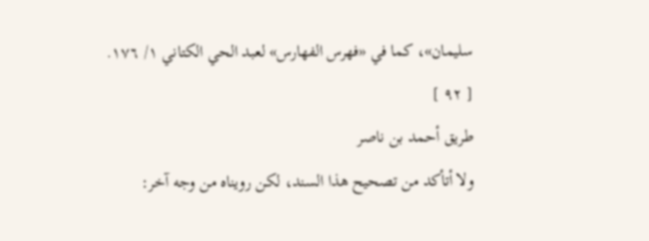سليمان»، كما في «فهرس الفهارس» لعبد الحي الكتاني ١/ ١٧٦.
[ ٩٢ ]
طريق أحمد بن ناصر
ولا أتأكد من تصحيح هذا السند، لكن رويناه من وجه آخر: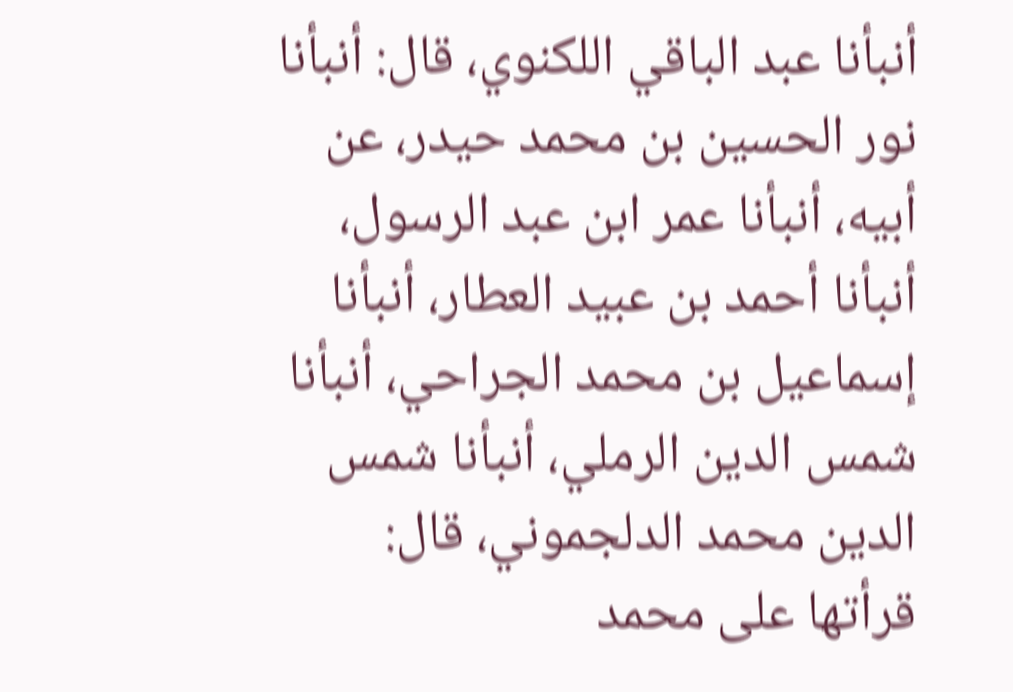أنبأنا عبد الباقي اللكنوي، قال: أنبأنا نور الحسين بن محمد حيدر، عن أبيه، أنبأنا عمر ابن عبد الرسول، أنبأنا أحمد بن عبيد العطار، أنبأنا إسماعيل بن محمد الجراحي، أنبأنا شمس الدين الرملي، أنبأنا شمس الدين محمد الدلجموني، قال: قرأتها على محمد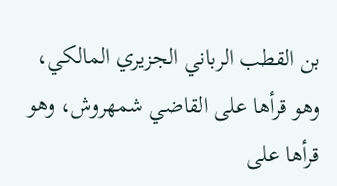بن القطب الرباني الجزيري المالكي، وهو قرأها على القاضي شمهروش، وهو قرأها على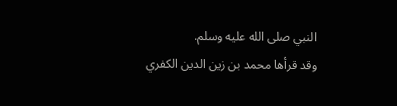النبي صلى الله عليه وسلم.
وقد قرأها محمد بن زين الدين الكفري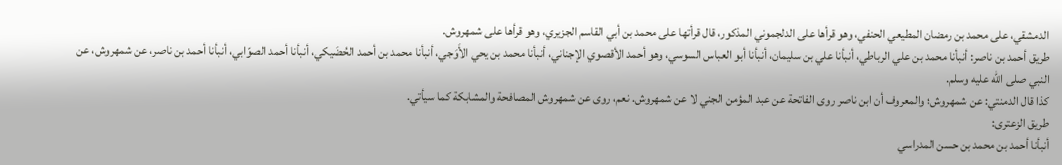الدمشقي، على محمد بن رمضان المطيعي الحنفي، وهو قرأها على الدلجموني المذكور، قال قرأتها على محمد بن أبي القاسم الجزيري، وهو قرأها على شمهروش.
طريق أحمد بن ناصر: أنبأنا محمد بن علي الرباطي، أنبأنا علي بن سليمان، أنبأنا أبو العباس السوسي، وهو أحمد الأقصوي الإجناني، أنبأنا محمد بن يحي الأَوَجي، أنبأنا محمد بن أحمد الحُضَيكي، أنبأنا أحمد الصوّابي، أنبأنا أحمد بن ناصر، عن شمهروش، عن النبي صلى الله عليه وسلم.
كذا قال الدمنتي: عن شمهروش؛ والمعروف أن ابن ناصر روى الفاتحة عن عبد المؤمن الجني لا عن شمهروش. نعم، روى عن شمهروش المصافحة والمشابكة كما سيأتي.
طريق الزعترى:
أنبأنا أحمد بن محمد بن حسن المدراسي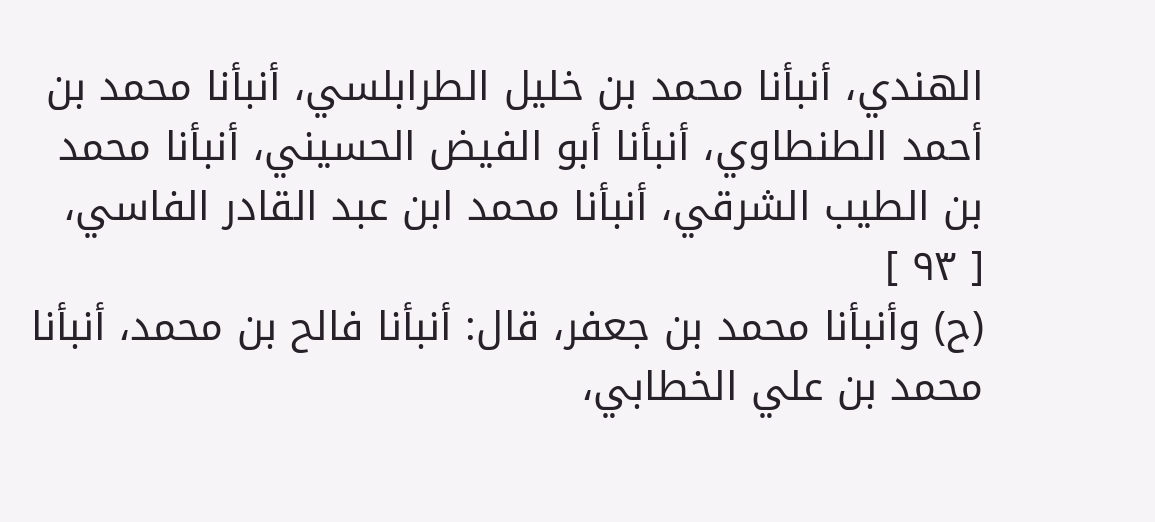الهندي، أنبأنا محمد بن خليل الطرابلسي، أنبأنا محمد بن أحمد الطنطاوي، أنبأنا أبو الفيض الحسيني، أنبأنا محمد بن الطيب الشرقي، أنبأنا محمد ابن عبد القادر الفاسي،
[ ٩٣ ]
(ح) وأنبأنا محمد بن جعفر، قال: أنبأنا فالح بن محمد، أنبأنا محمد بن علي الخطابي،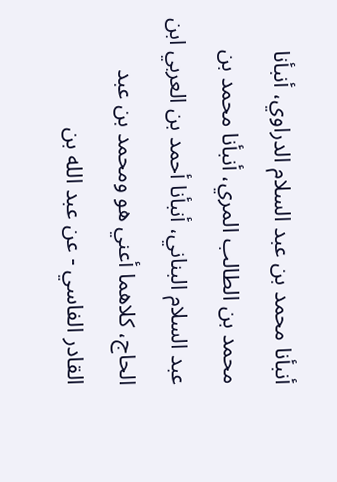أنبأنا محمد بن عبد السلام الدراوي، أنبأنا محمد بن الطالب المري، أنبأنا محمد بن عبد السلام البناني، أنبأنا أحمد بن العربي ابن الحاج، كلاهما أعني هو ومحمد بن عبد القادر الفاسي - عن عبد الله بن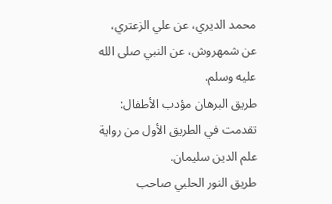محمد الديري، عن علي الزعتري، عن شمهروش، عن النبي صلى الله عليه وسلم.
طريق البرهان مؤدب الأطفال:
تقدمت في الطريق الأول من رواية علم الدين سليمان.
طريق النور الحلبي صاحب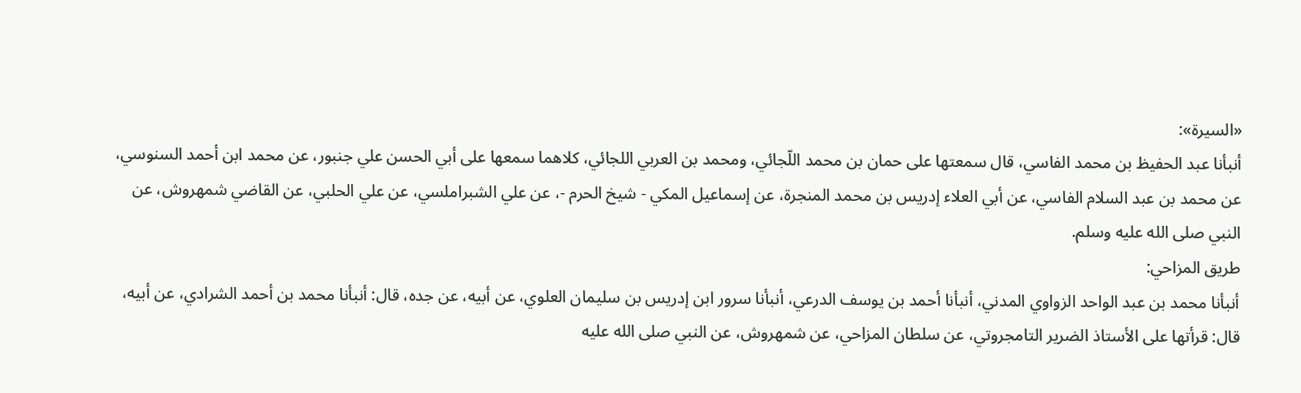«السيرة»:
أنبأنا عبد الحفيظ بن محمد الفاسي، قال سمعتها على حمان بن محمد اللّجائي، ومحمد بن العربي اللجائي، كلاهما سمعها على أبي الحسن علي جنبور، عن محمد ابن أحمد السنوسي، عن محمد بن عبد السلام الفاسي، عن أبي العلاء إدريس بن محمد المنجرة، عن إسماعيل المكي - شيخ الحرم -، عن علي الشبراملسي، عن علي الحلبي، عن القاضي شمهروش، عن النبي صلى الله عليه وسلم.
طريق المزاحي:
أنبأنا محمد بن عبد الواحد الزواوي المدني، أنبأنا أحمد بن يوسف الدرعي، أنبأنا سرور ابن إدريس بن سليمان العلوي، عن أبيه، عن جده، قال: أنبأنا محمد بن أحمد الشرادي، عن أبيه، قال: قرأتها على الأستاذ الضرير التامجروتي، عن سلطان المزاحي، عن شمهروش، عن النبي صلى الله عليه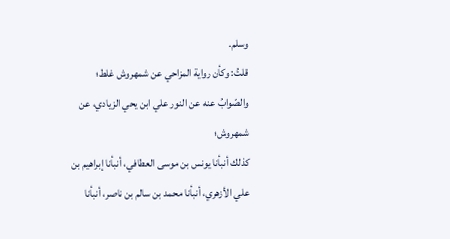وسلم.
قلتُ: وكأن رواية المزاحي عن شمهروش غلط؛ والصّوابُ عنه عن النور علي ابن يحي الزيادي، عن شمهروش؛
كذلك أنبأنا يونس بن موسى العطافي، أنبأنا إبراهيم بن علي الأزهري، أنبأنا محمد بن سالم بن ناصر، أنبأنا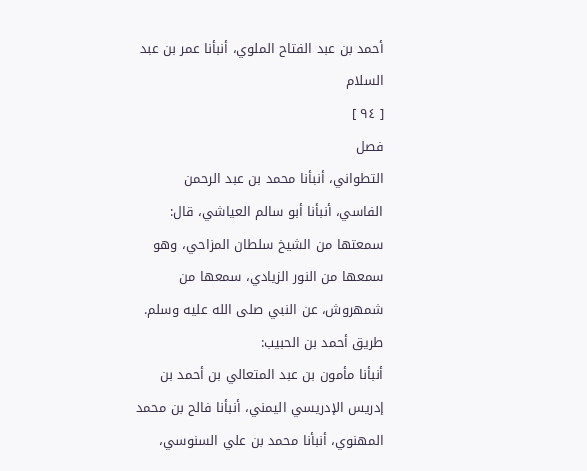أحمد بن عبد الفتاح الملوي، أنبأنا عمر بن عبد السلام
[ ٩٤ ]
فصل
التطواني، أنبأنا محمد بن عبد الرحمن الفاسي، أنبأنا أبو سالم العياشي، قال: سمعتها من الشيخ سلطان المزاحي، وهو سمعها من النور الزيادي، سمعها من شمهروش، عن النبي صلى الله عليه وسلم.
طريق أحمد بن الحبيب:
أنبأنا مأمون بن عبد المتعالي بن أحمد بن إدريس الإدريسي اليمني، أنبأنا فالح بن محمد المهنوي، أنبأنا محمد بن علي السنوسي،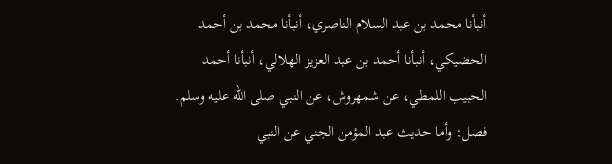أنبأنا محمد بن عبد السلام الناصري، أنبأنا محمد بن أحمد الحضيكي، أنبأنا أحمد بن عبد العزيز الهلالي، أنبأنا أحمد الحبيب اللمطي، عن شمهروش، عن النبي صلى الله عليه وسلم.
فصل: وأما حديث عبد المؤمن الجني عن النبي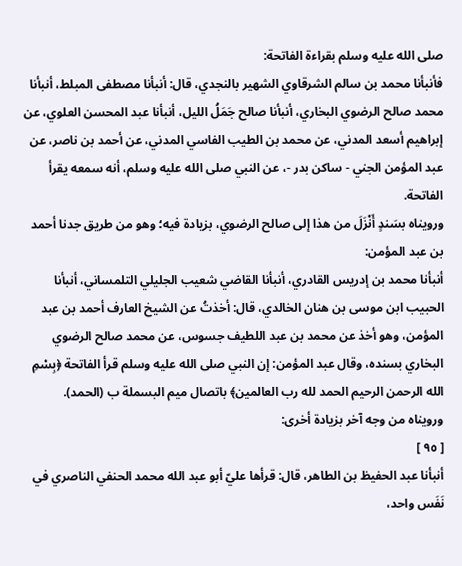صلى الله عليه وسلم بقراءة الفاتحة:
فأنبأنا محمد بن سالم الشرقاوي الشهير بالنجدي، قال: أنبأنا مصطفى المبلط، أنبأنا محمد صالح الرضوي البخاري، أنبأنا صالح جَمَلُ الليل، أنبأنا عبد المحسن العلوي، عن إبراهيم أسعد المدني، عن محمد بن الطيب الفاسي المدني، عن أحمد بن ناصر، عن عبد المؤمن الجني - ساكن بدر -، عن النبي صلى الله عليه وسلم، أنه سمعه يقرأ الفاتحة.
ورويناه بسَندٍ أَنْزَلَ من هذا إلى صالح الرضوي، بزيادة فيه؛ وهو من طريق جدنا أحمد بن عبد المؤمن:
أنبأنا محمد بن إدريس القادري، أنبأنا القاضي شعيب الجليلي التلمساني، أنبأنا الحبيب ابن موسى بن هنان الخالدي، قال: أخذتُ عن الشيخ العارف أحمد بن عبد المؤمن، وهو أخذ عن محمد بن عبد اللطيف جسوس، عن محمد صالح الرضوي البخاري بسنده، وقال عبد المؤمن: إن النبي صلى الله عليه وسلم قرأ الفاتحة ﴿بِسْمِ الله الرحمن الرحيم الحمد لله رب العالمين﴾ باتصال ميم البسملة ب (الحمد).
ورويناه من وجه آخر بزيادة أخرى:
[ ٩٥ ]
أنبأنا عبد الحفيظ بن الطاهر، قال: قرأها عليّ أبو عبد الله محمد الحنفي الناصري في نَفَس واحد،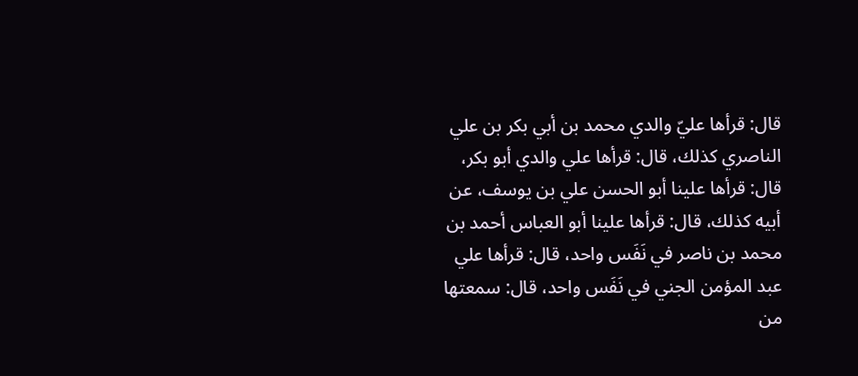قال: قرأها عليّ والدي محمد بن أبي بكر بن علي الناصري كذلك، قال: قرأها علي والدي أبو بكر، قال: قرأها علينا أبو الحسن علي بن يوسف، عن أبيه كذلك، قال: قرأها علينا أبو العباس أحمد بن محمد بن ناصر في نَفَس واحد، قال: قرأها علي عبد المؤمن الجني في نَفَس واحد، قال: سمعتها من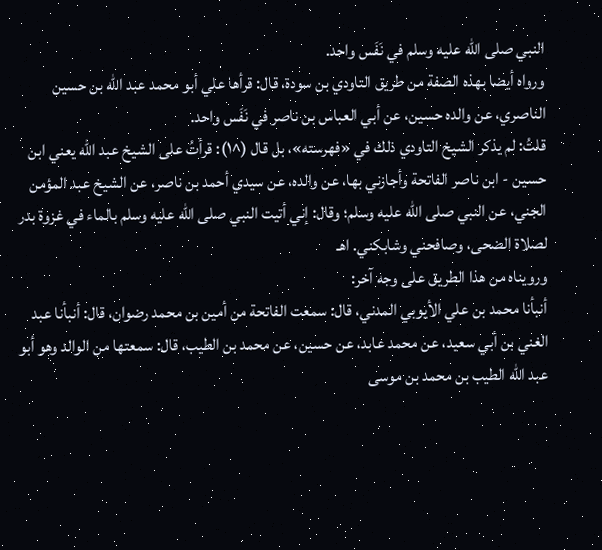النبي صلى الله عليه وسلم في نَفَس واحد.
ورواه أيضا بهذه الصفة من طريق التاودي بن سودة، قال: قرأها علي أبو محمد عبد الله بن حسين الناصري، عن والده حسين، عن أبي العباس بن ناصر في نَفَس واحد.
قلتُ: لم يذكر الشيخ التاودي ذلك في «فهرسته»، بل قال (^١): قرأتُ على الشيخ عبد الله يعني ابن حسين - ابن ناصر الفاتحة وأجازني بها، عن والده، عن سيدي أحمد بن ناصر، عن الشيخ عبد المؤمن الجني، عن النبي صلى الله عليه وسلم؛ وقال: إني أتيت النبي صلى الله عليه وسلم بالماء في غزوة بدر لصلاة الضحى، وصافحني وشابكني. اهـ
ورويناه من هذا الطريق على وجه آخر:
أنبأنا محمد بن علي الأيوبي المدني، قال: سمعت الفاتحة من أمين بن محمد رضوان، قال: أنبأنا عبد الغني بن أبي سعيد، عن محمد عابد، عن حسين، عن محمد بن الطيب، قال: سمعتها من الوالد وهو أبو عبد الله الطيب بن محمد بن موسى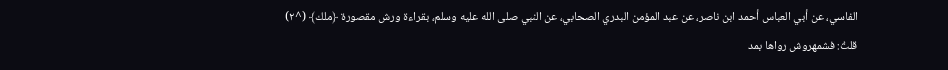الفاسي، عن أبي العباس أحمد ابن ناصر، عن عبد المؤمن البدري الصحابي، عن النبي صلى الله عليه وسلم، بقراءة ورش مقصورة ﴿ملك﴾ (^٢)
قلتُ: فشمهروش رواها بمد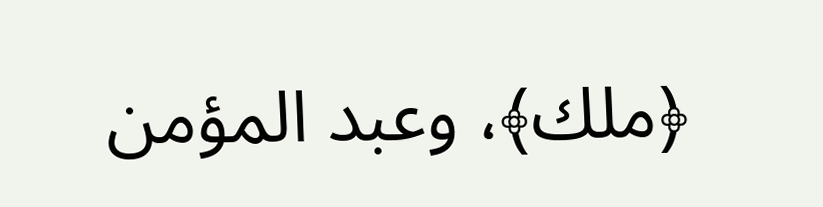﴿ملك﴾، وعبد المؤمن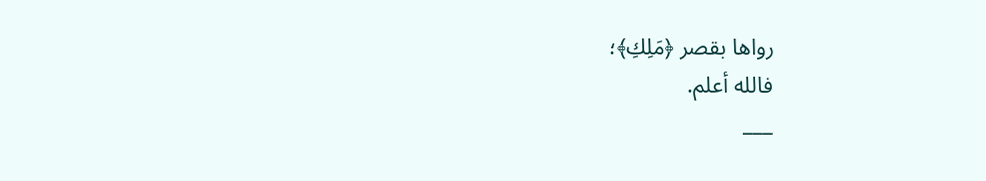رواها بقصر ﴿مَلِكِ﴾؛
فالله أعلم.
___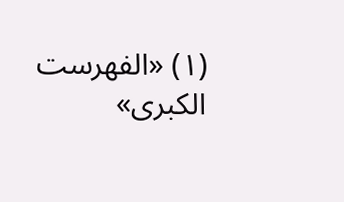(١) «الفهرست الكبرى»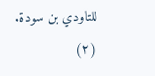للتاودي بن سودة.
(٢)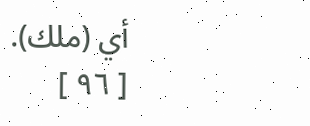أي (ملك).
[ ٩٦ ]